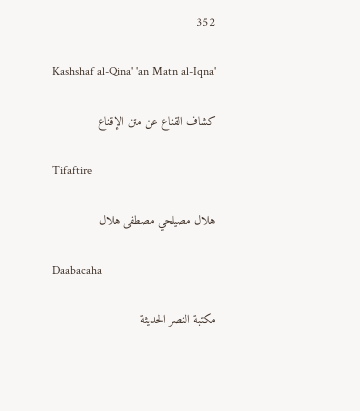352

Kashshaf al-Qina' 'an Matn al-Iqna'

كشاف القناع عن متن الإقناع

Tifaftire

هلال مصيلحي مصطفى هلال

Daabacaha

مكتبة النصر الحديثة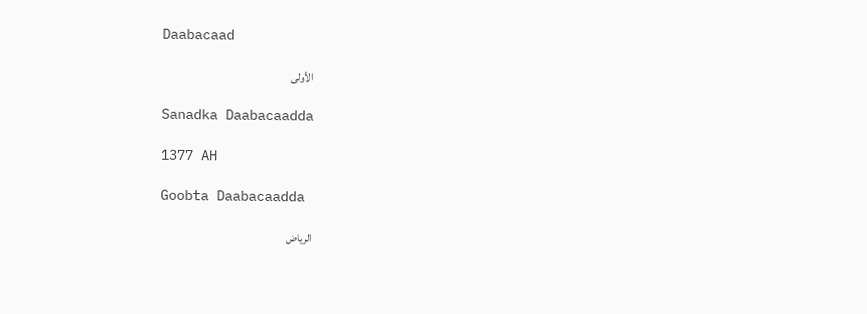Daabacaad

الأولى

Sanadka Daabacaadda

1377 AH

Goobta Daabacaadda

الرياض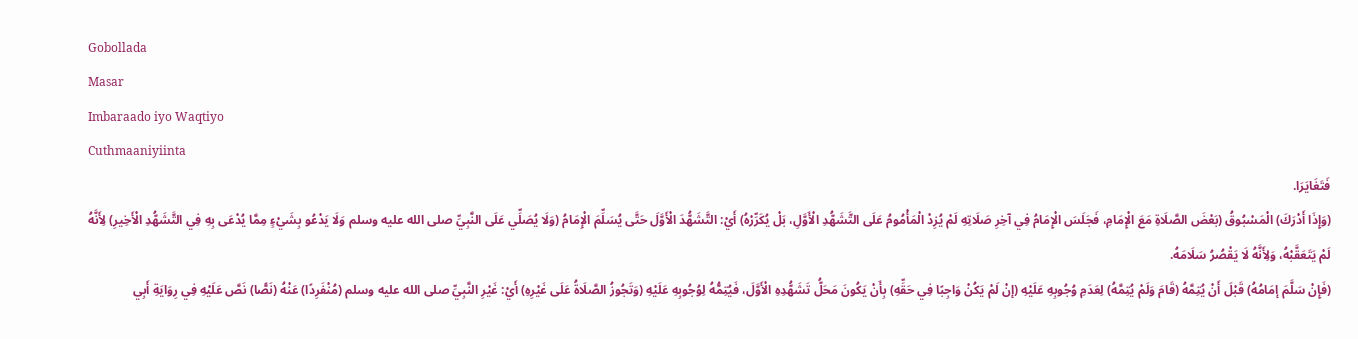Gobollada
Masar
Imbaraado iyo Waqtiyo
Cuthmaaniyiinta
فَتَغَايَرَا.
(وَإِذَا أَدْرَكَ) الْمَسْبُوقُ (بَعْضَ الصَّلَاةِ مَعَ الْإِمَامِ، فَجَلَسَ الْإِمَامُ فِي آخِرِ صَلَاتِهِ لَمْ يُزِدْ الْمَأْمُومُ عَلَى التَّشَهُّدِ الْأَوَّلِ، بَلْ يُكَرِّرْهُ) أَيْ: التَّشَهُّدَ الْأَوَّلَ حَتَّى يُسَلِّمَ الْإِمَامُ (وَلَا يُصَلِّي عَلَى النَّبِيِّ صلى الله عليه وسلم وَلَا يَدْعُو بِشَيْءٍ مِمَّا يُدْعَى بِهِ فِي التَّشَهُّدِ الْأَخِيرِ) لِأَنَّهُ لَمْ يَتَعَقَّبْهُ، وَلِأَنَّهُ لَا يَقْصُرُ سَلَامَهُ.
(فَإِنْ سَلَّمَ إمَامُهُ) قَبْلَ أَنْ يُتِمَّهُ (قَامَ وَلَمْ يُتِمَّهُ) لِعَدَمِ وُجُوبِهِ عَلَيْهِ (إنْ لَمْ يَكُنْ وَاجِبًا فِي حَقِّهِ) بِأَنْ يَكُونَ مَحَلُّ تَشَهُّدِهِ الْأَوَّلَ، فَيُتِمُّهُ لِوُجُوبِهِ عَلَيْهِ (وَتَجُوزُ الصَّلَاةُ عَلَى غَيْرِهِ) أَيْ: غَيْرِ النَّبِيِّ صلى الله عليه وسلم (مُنْفَرِدًا) عَنْهُ (نَصًّا) نَصَّ عَلَيْهِ فِي رِوَايَةِ أَبِي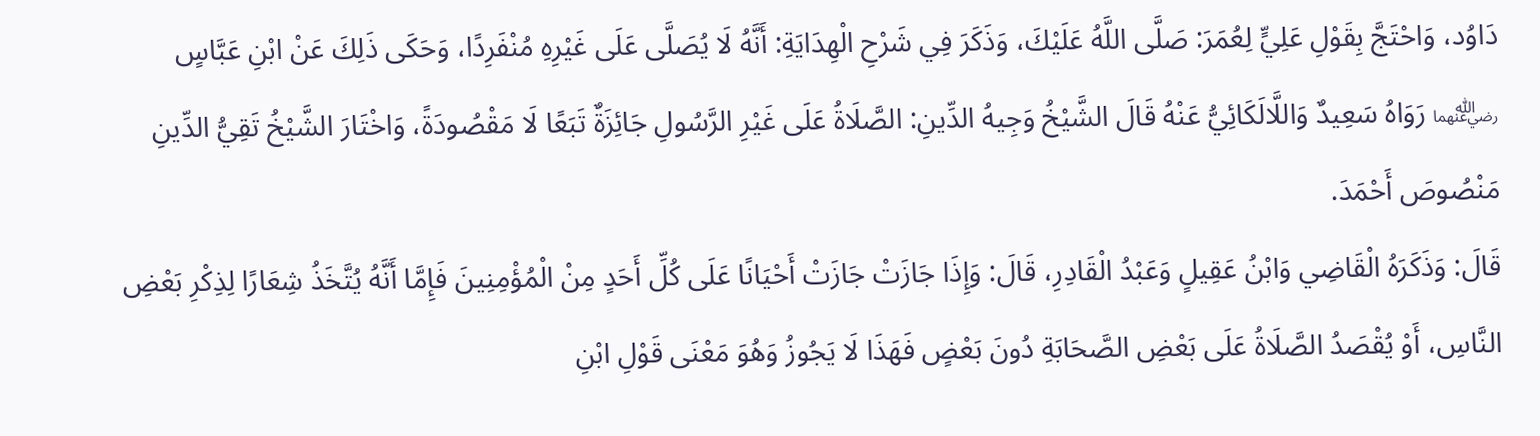دَاوُد، وَاحْتَجَّ بِقَوْلِ عَلِيٍّ لِعُمَرَ: صَلَّى اللَّهُ عَلَيْكَ، وَذَكَرَ فِي شَرْحِ الْهِدَايَةِ: أَنَّهُ لَا يُصَلَّى عَلَى غَيْرِهِ مُنْفَرِدًا، وَحَكَى ذَلِكَ عَنْ ابْنِ عَبَّاسٍ ﵄ رَوَاهُ سَعِيدٌ وَاللَّالَكَائِيُّ عَنْهُ قَالَ الشَّيْخُ وَجِيهُ الدِّينِ: الصَّلَاةُ عَلَى غَيْرِ الرَّسُولِ جَائِزَةٌ تَبَعًا لَا مَقْصُودَةً، وَاخْتَارَ الشَّيْخُ تَقِيُّ الدِّينِ مَنْصُوصَ أَحْمَدَ.
قَالَ: وَذَكَرَهُ الْقَاضِي وَابْنُ عَقِيلٍ وَعَبْدُ الْقَادِرِ، قَالَ: وَإِذَا جَازَتْ جَازَتْ أَحْيَانًا عَلَى كُلِّ أَحَدٍ مِنْ الْمُؤْمِنِينَ فَإِمَّا أَنَّهُ يُتَّخَذُ شِعَارًا لِذِكْرِ بَعْضِ النَّاسِ، أَوْ يُقْصَدُ الصَّلَاةُ عَلَى بَعْضِ الصَّحَابَةِ دُونَ بَعْضٍ فَهَذَا لَا يَجُوزُ وَهُوَ مَعْنَى قَوْلِ ابْنِ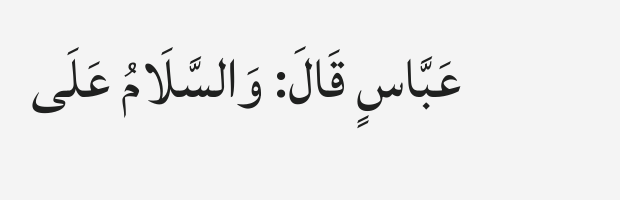عَبَّاسٍ قَالَ: وَالسَّلَامُ عَلَى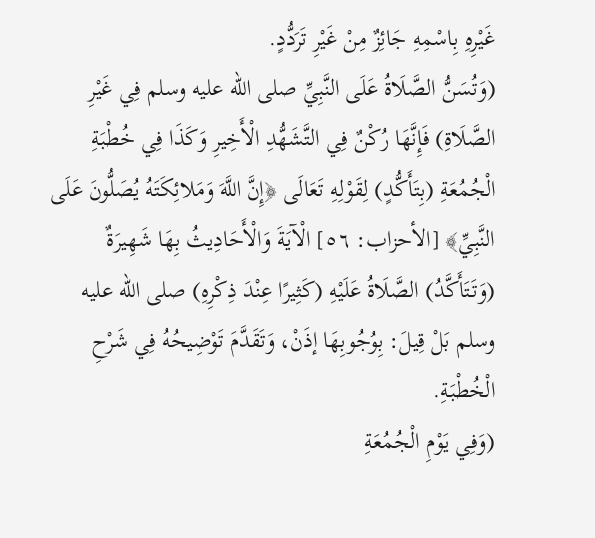غَيْرِهِ بِاسْمِهِ جَائِزٌ مِنْ غَيْرِ تَرَدُّدٍ.
(وَتُسَنُّ الصَّلَاةُ عَلَى النَّبِيِّ صلى الله عليه وسلم فِي غَيْرِ الصَّلَاةِ) فَإِنَّهَا رُكْنٌ فِي التَّشَهُّدِ الْأَخِيرِ وَكَذَا فِي خُطْبَةِ الْجُمُعَةِ (بِتَأَكُّدٍ) لِقَوْلِهِ تَعَالَى ﴿إِنَّ اللَّهَ وَمَلائِكَتَهُ يُصَلُّونَ عَلَى النَّبِيِّ﴾ [الأحزاب: ٥٦] الْآيَةَ وَالْأَحَادِيثُ بِهَا شَهِيرَةٌ (وَتَتَأَكَّدُ) الصَّلَاةُ عَلَيْهِ (كَثِيرًا عِنْدَ ذِكْرِهِ) صلى الله عليه وسلم بَلْ قِيلَ: بِوُجُوبِهَا إذَنْ، وَتَقَدَّمَ تَوْضِيحُهُ فِي شَرْحِ الْخُطْبَةِ.
(وَفِي يَوْمِ الْجُمُعَةِ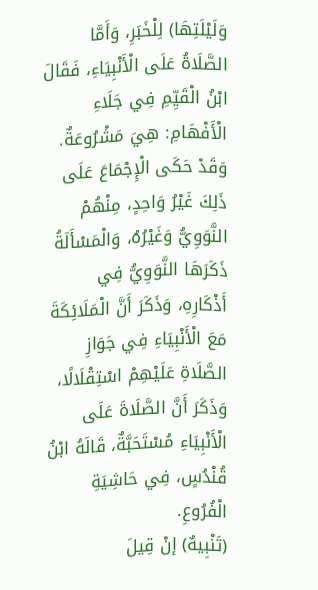وَلَيْلَتِهَا) لِلْخَبَرِ، وَأَمَّا الصَّلَاةُ عَلَى الْأَنْبِيَاءِ، فَقَالَ ابْنُ الْقَيِّمِ فِي جَلَاءِ الْأَفْهَامِ: هِيَ مَشْرُوعَةٌ.
وَقَدْ حَكَى الْإِجْمَاعَ عَلَى ذَلِكَ غَيْرُ وَاحِدٍ، مِنْهُمْ النَّوَوِيُّ وَغَيْرُهُ، وَالْمَسْأَلَةُ ذَكَرَهَا النَّوَوِيُّ فِي أَذْكَارِهِ، وَذَكَرَ أَنَّ الْمَلَائِكَةَ مَعَ الْأَنْبِيَاءِ فِي جَوَازِ الصَّلَاةِ عَلَيْهِمْ اسْتِقْلَالًا، وَذَكَرَ أَنَّ الصَّلَاةَ عَلَى الْأَنْبِيَاءِ مُسْتَحَبَّةٌ، قَالَهُ ابْنُ قُنْدُسٍ، فِي حَاشِيَةِ الْفُرُوعِ.
(تَنْبِيهٌ) إنْ قِيلَ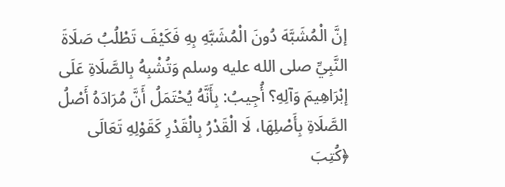إنَّ الْمُشَبَّهَ دُونَ الْمُشَبَّهِ بِهِ فَكَيْفَ تَطْلُبُ صَلَاةَ النَّبِيِّ صلى الله عليه وسلم وَتُشْبِهُ بِالصَّلَاةِ عَلَى إبْرَاهِيمَ وَآلِهِ؟ أُجِيبُ: بِأَنَّهُ يُحْتَمَلُ أَنَّ مُرَادَهُ أَصْلُ الصَّلَاةِ بِأَصْلِهَا، لَا الْقَدْرُ بِالْقَدْرِ كَقَوْلِهِ تَعَالَى ﴿كُتِبَ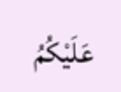عَلَيْكُمُ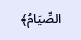الصِّيَامُ﴾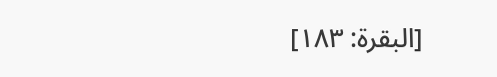[البقرة: ١٨٣]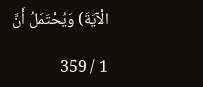الْآيَةَ) وَيُحْتَمَلُ أَنَّ

1 / 359